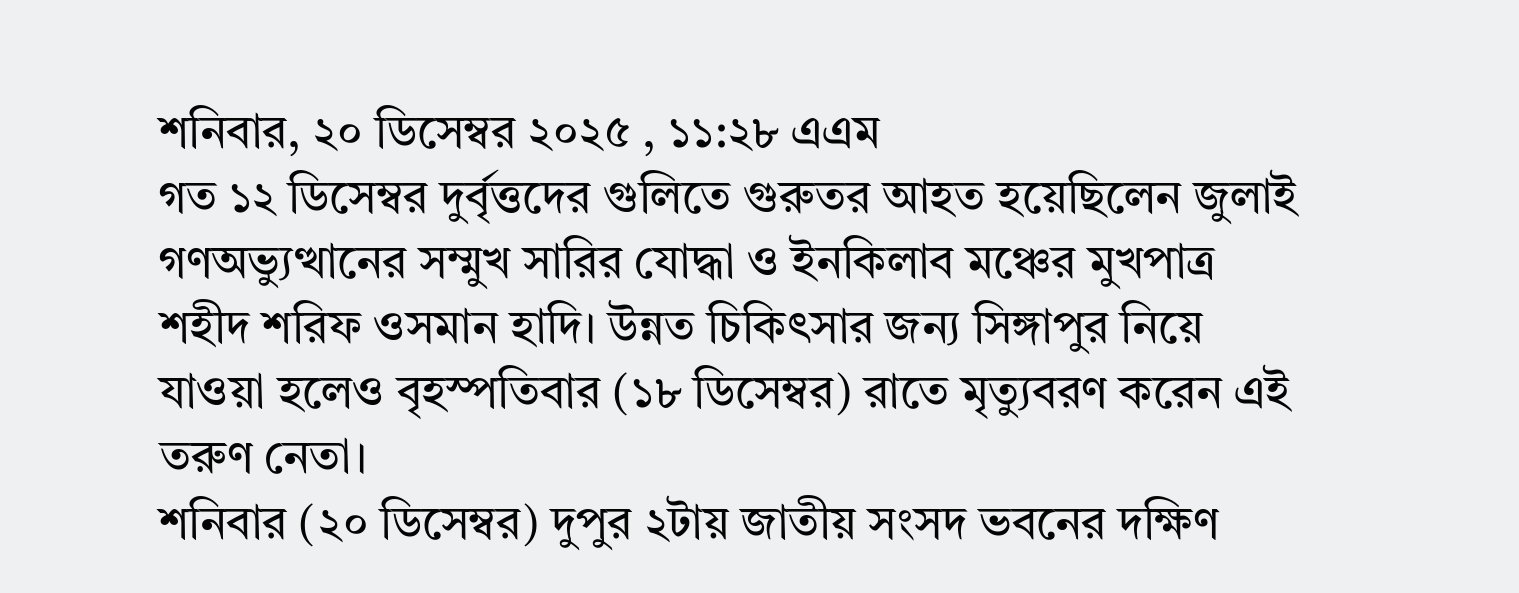শনিবার, ২০ ডিসেম্বর ২০২৫ , ১১:২৮ এএম
গত ১২ ডিসেম্বর দুর্বৃত্তদের গুলিতে গুরুতর আহত হয়েছিলেন জুলাই গণঅভ্যুত্থানের সম্মুখ সারির যোদ্ধা ও ইনকিলাব মঞ্চের মুখপাত্র শহীদ শরিফ ওসমান হাদি। উন্নত চিকিৎসার জন্য সিঙ্গাপুর নিয়ে যাওয়া হলেও বৃহস্পতিবার (১৮ ডিসেম্বর) রাতে মৃত্যুবরণ করেন এই তরুণ নেতা।
শনিবার (২০ ডিসেম্বর) দুপুর ২টায় জাতীয় সংসদ ভবনের দক্ষিণ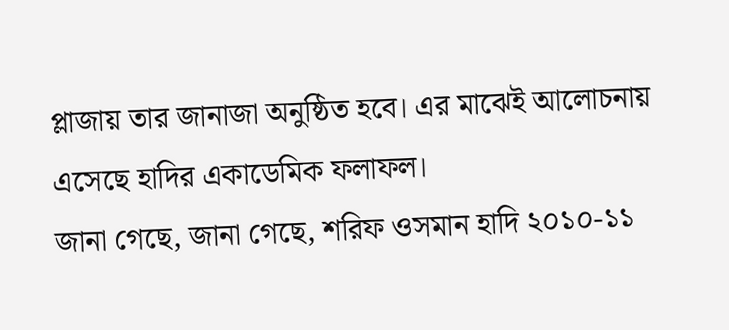প্লাজায় তার জানাজা অনুষ্ঠিত হবে। এর মাঝেই আলোচনায় এসেছে হাদির একাডেমিক ফলাফল।
জানা গেছে, জানা গেছে, শরিফ ওসমান হাদি ২০১০-১১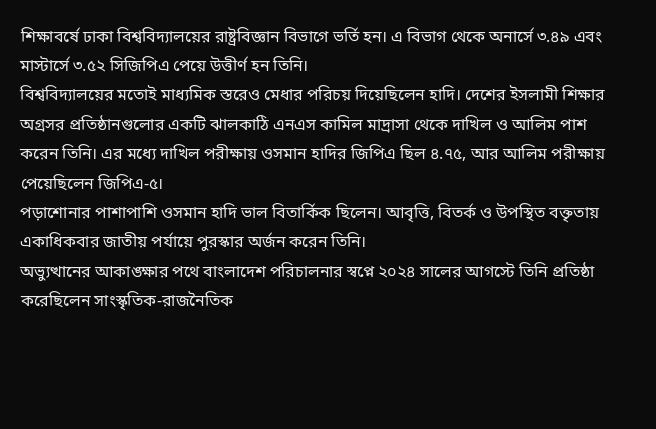শিক্ষাবর্ষে ঢাকা বিশ্ববিদ্যালয়ের রাষ্ট্রবিজ্ঞান বিভাগে ভর্তি হন। এ বিভাগ থেকে অনার্সে ৩.৪৯ এবং মাস্টার্সে ৩.৫২ সিজিপিএ পেয়ে উত্তীর্ণ হন তিনি।
বিশ্ববিদ্যালয়ের মতোই মাধ্যমিক স্তরেও মেধার পরিচয় দিয়েছিলেন হাদি। দেশের ইসলামী শিক্ষার অগ্রসর প্রতিষ্ঠানগুলোর একটি ঝালকাঠি এনএস কামিল মাদ্রাসা থেকে দাখিল ও আলিম পাশ করেন তিনি। এর মধ্যে দাখিল পরীক্ষায় ওসমান হাদির জিপিএ ছিল ৪.৭৫, আর আলিম পরীক্ষায় পেয়েছিলেন জিপিএ-৫।
পড়াশোনার পাশাপাশি ওসমান হাদি ভাল বিতার্কিক ছিলেন। আবৃত্তি, বিতর্ক ও উপস্থিত বক্তৃতায় একাধিকবার জাতীয় পর্যায়ে পুরস্কার অর্জন করেন তিনি।
অভ্যুত্থানের আকাঙ্ক্ষার পথে বাংলাদেশ পরিচালনার স্বপ্নে ২০২৪ সালের আগস্টে তিনি প্রতিষ্ঠা করেছিলেন সাংস্কৃতিক-রাজনৈতিক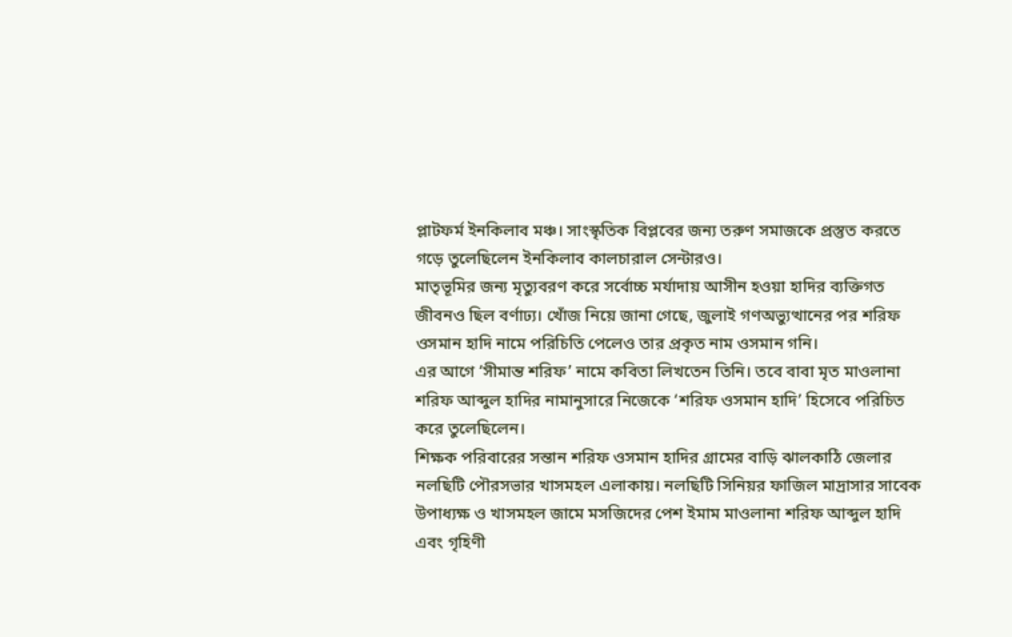প্লাটফর্ম ইনকিলাব মঞ্চ। সাংস্কৃতিক বিপ্লবের জন্য তরুণ সমাজকে প্রস্তুত করতে গড়ে তুলেছিলেন ইনকিলাব কালচারাল সেন্টারও।
মাতৃভূমির জন্য মৃত্যুবরণ করে সর্বোচ্চ মর্যাদায় আসীন হওয়া হাদির ব্যক্তিগত জীবনও ছিল বর্ণাঢ্য। খোঁজ নিয়ে জানা গেছে, জুলাই গণঅভ্যুত্থানের পর শরিফ ওসমান হাদি নামে পরিচিতি পেলেও তার প্রকৃত নাম ওসমান গনি।
এর আগে ‘সীমান্ত শরিফ’ নামে কবিতা লিখতেন তিনি। তবে বাবা মৃত মাওলানা শরিফ আব্দুল হাদির নামানুসারে নিজেকে ‘শরিফ ওসমান হাদি’ হিসেবে পরিচিত করে তুলেছিলেন।
শিক্ষক পরিবারের সন্তান শরিফ ওসমান হাদির গ্রামের বাড়ি ঝালকাঠি জেলার নলছিটি পৌরসভার খাসমহল এলাকায়। নলছিটি সিনিয়র ফাজিল মাদ্রাসার সাবেক উপাধ্যক্ষ ও খাসমহল জামে মসজিদের পেশ ইমাম মাওলানা শরিফ আব্দুল হাদি এবং গৃহিণী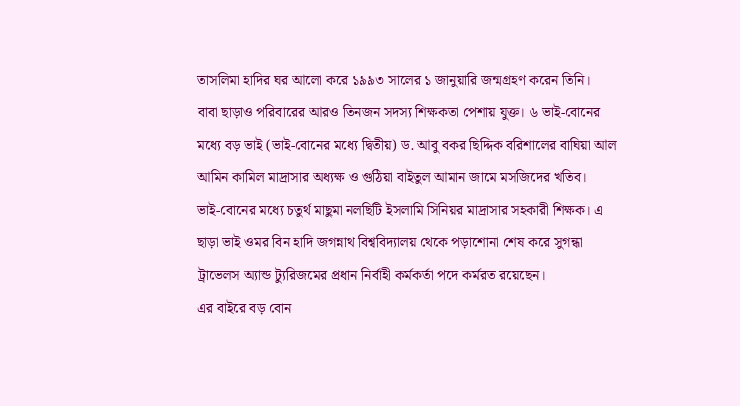তাসলিমা হাদির ঘর আলো করে ১৯৯৩ সালের ১ জানুয়ারি জন্মগ্রহণ করেন তিনি।
বাবা ছাড়াও পরিবারের আরও তিনজন সদস্য শিক্ষকতা পেশায় যুক্ত। ৬ ভাই-বোনের মধ্যে বড় ভাই (ভাই-বোনের মধ্যে দ্বিতীয়) ড. আবু বকর ছিদ্দিক বরিশালের বাঘিয়া আল আমিন কামিল মাদ্রাসার অধ্যক্ষ ও গুঠিয়া বাইতুল আমান জামে মসজিদের খতিব।
ভাই-বোনের মধ্যে চতুর্থ মাছুমা নলছিটি ইসলামি সিনিয়র মাদ্রাসার সহকারী শিক্ষক। এ ছাড়া ভাই ওমর বিন হাদি জগন্নাথ বিশ্ববিদ্যালয় থেকে পড়াশোনা শেষ করে সুগন্ধা ট্রাভেলস অ্যান্ড ট্যুরিজমের প্রধান নির্বাহী কর্মকর্তা পদে কর্মরত রয়েছেন।
এর বাইরে বড় বোন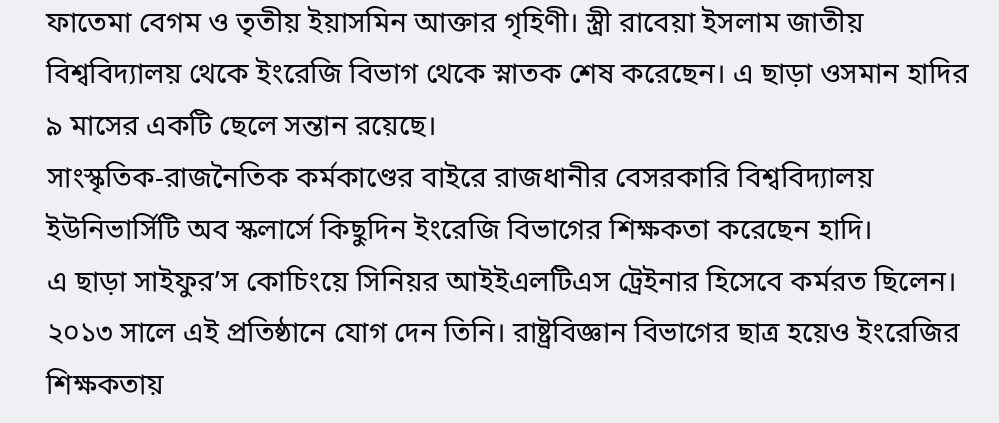ফাতেমা বেগম ও তৃতীয় ইয়াসমিন আক্তার গৃহিণী। স্ত্রী রাবেয়া ইসলাম জাতীয় বিশ্ববিদ্যালয় থেকে ইংরেজি বিভাগ থেকে স্নাতক শেষ করেছেন। এ ছাড়া ওসমান হাদির ৯ মাসের একটি ছেলে সন্তান রয়েছে।
সাংস্কৃতিক-রাজনৈতিক কর্মকাণ্ডের বাইরে রাজধানীর বেসরকারি বিশ্ববিদ্যালয় ইউনিভার্সিটি অব স্কলার্সে কিছুদিন ইংরেজি বিভাগের শিক্ষকতা করেছেন হাদি।
এ ছাড়া সাইফুর’স কোচিংয়ে সিনিয়র আইইএলটিএস ট্রেইনার হিসেবে কর্মরত ছিলেন। ২০১৩ সালে এই প্রতিষ্ঠানে যোগ দেন তিনি। রাষ্ট্রবিজ্ঞান বিভাগের ছাত্র হয়েও ইংরেজির শিক্ষকতায়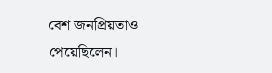বেশ জনপ্রিয়তাও পেয়েছিলেন।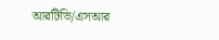আরটিভি/এসআর